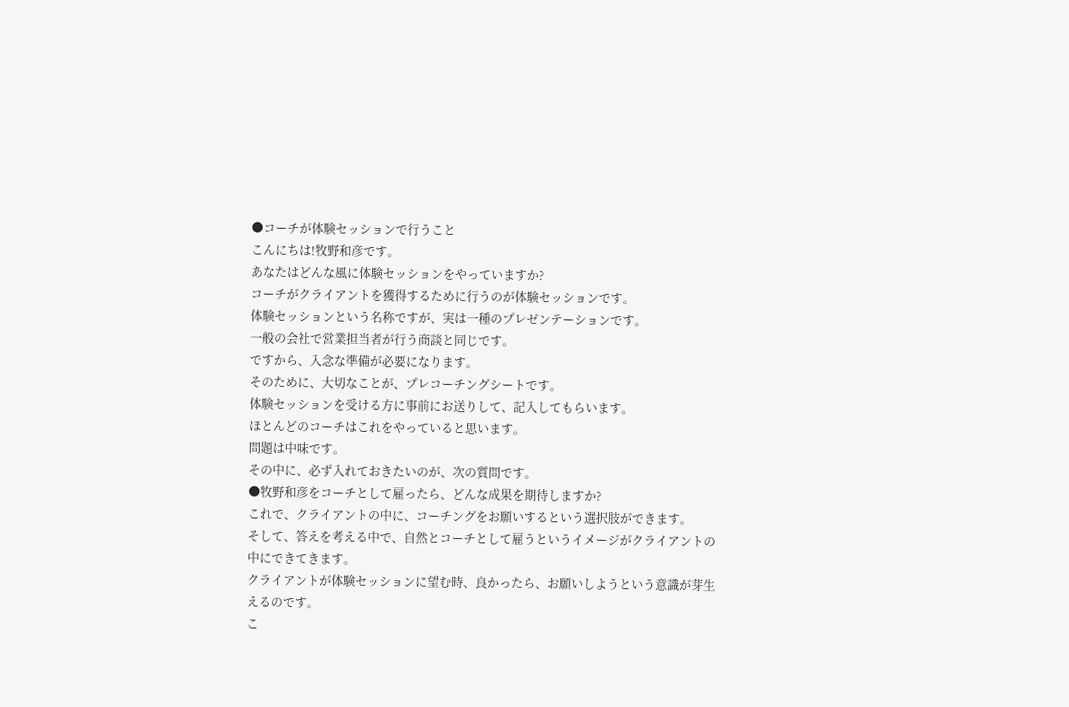●コーチが体験セッションで行うこと
こんにちは!牧野和彦です。
あなたはどんな風に体験セッションをやっていますか?
コーチがクライアントを獲得するために行うのが体験セッションです。
体験セッションという名称ですが、実は一種のプレゼンテーションです。
一般の会社で営業担当者が行う商談と同じです。
ですから、入念な準備が必要になります。
そのために、大切なことが、プレコーチングシートです。
体験セッションを受ける方に事前にお送りして、記入してもらいます。
ほとんどのコーチはこれをやっていると思います。
問題は中味です。
その中に、必ず入れておきたいのが、次の質問です。
●牧野和彦をコーチとして雇ったら、どんな成果を期待しますか?
これで、クライアントの中に、コーチングをお願いするという選択肢ができます。
そして、答えを考える中で、自然とコーチとして雇うというイメージがクライアントの中にできてきます。
クライアントが体験セッションに望む時、良かったら、お願いしようという意識が芽生えるのです。
こ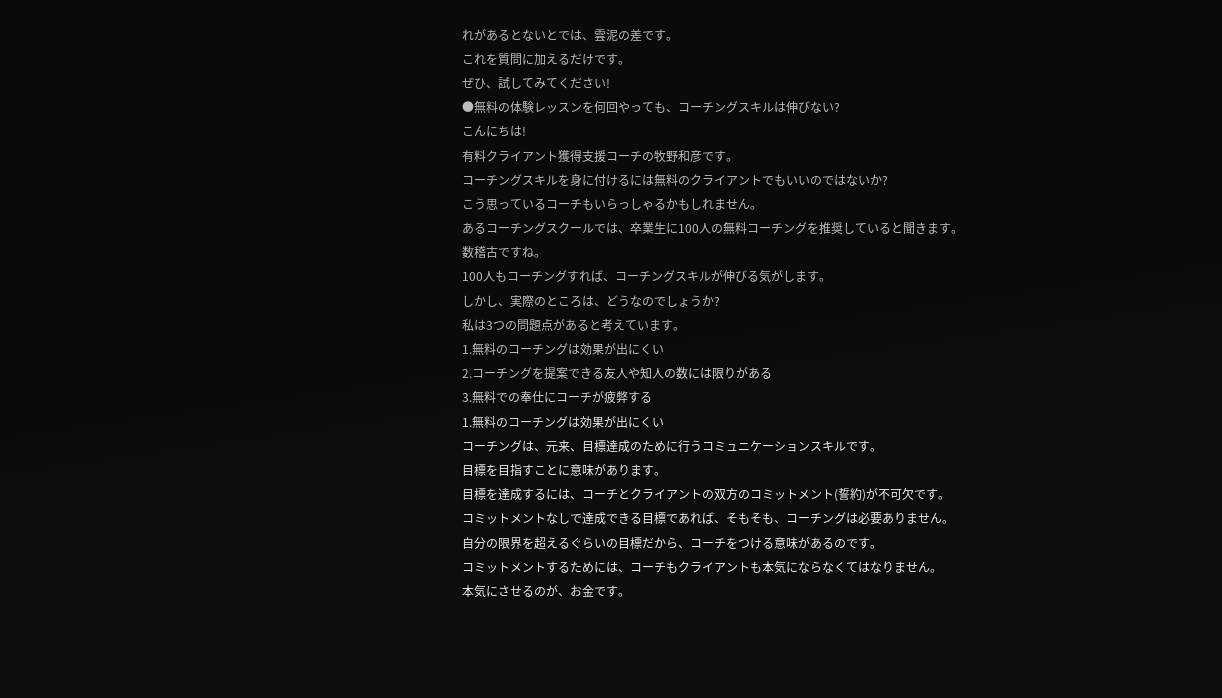れがあるとないとでは、雲泥の差です。
これを質問に加えるだけです。
ぜひ、試してみてください!
●無料の体験レッスンを何回やっても、コーチングスキルは伸びない?
こんにちは!
有料クライアント獲得支援コーチの牧野和彦です。
コーチングスキルを身に付けるには無料のクライアントでもいいのではないか?
こう思っているコーチもいらっしゃるかもしれません。
あるコーチングスクールでは、卒業生に100人の無料コーチングを推奨していると聞きます。
数稽古ですね。
100人もコーチングすれば、コーチングスキルが伸びる気がします。
しかし、実際のところは、どうなのでしょうか?
私は3つの問題点があると考えています。
1.無料のコーチングは効果が出にくい
2.コーチングを提案できる友人や知人の数には限りがある
3.無料での奉仕にコーチが疲弊する
1.無料のコーチングは効果が出にくい
コーチングは、元来、目標達成のために行うコミュニケーションスキルです。
目標を目指すことに意味があります。
目標を達成するには、コーチとクライアントの双方のコミットメント(誓約)が不可欠です。
コミットメントなしで達成できる目標であれば、そもそも、コーチングは必要ありません。
自分の限界を超えるぐらいの目標だから、コーチをつける意味があるのです。
コミットメントするためには、コーチもクライアントも本気にならなくてはなりません。
本気にさせるのが、お金です。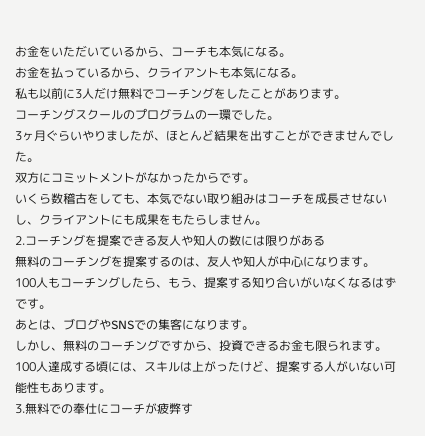お金をいただいているから、コーチも本気になる。
お金を払っているから、クライアントも本気になる。
私も以前に3人だけ無料でコーチングをしたことがあります。
コーチングスクールのプログラムの一環でした。
3ヶ月ぐらいやりましたが、ほとんど結果を出すことができませんでした。
双方にコミットメントがなかったからです。
いくら数稽古をしても、本気でない取り組みはコーチを成長させないし、クライアントにも成果をもたらしません。
2.コーチングを提案できる友人や知人の数には限りがある
無料のコーチングを提案するのは、友人や知人が中心になります。
100人もコーチングしたら、もう、提案する知り合いがいなくなるはずです。
あとは、ブログやSNSでの集客になります。
しかし、無料のコーチングですから、投資できるお金も限られます。
100人達成する頃には、スキルは上がったけど、提案する人がいない可能性もあります。
3.無料での奉仕にコーチが疲弊す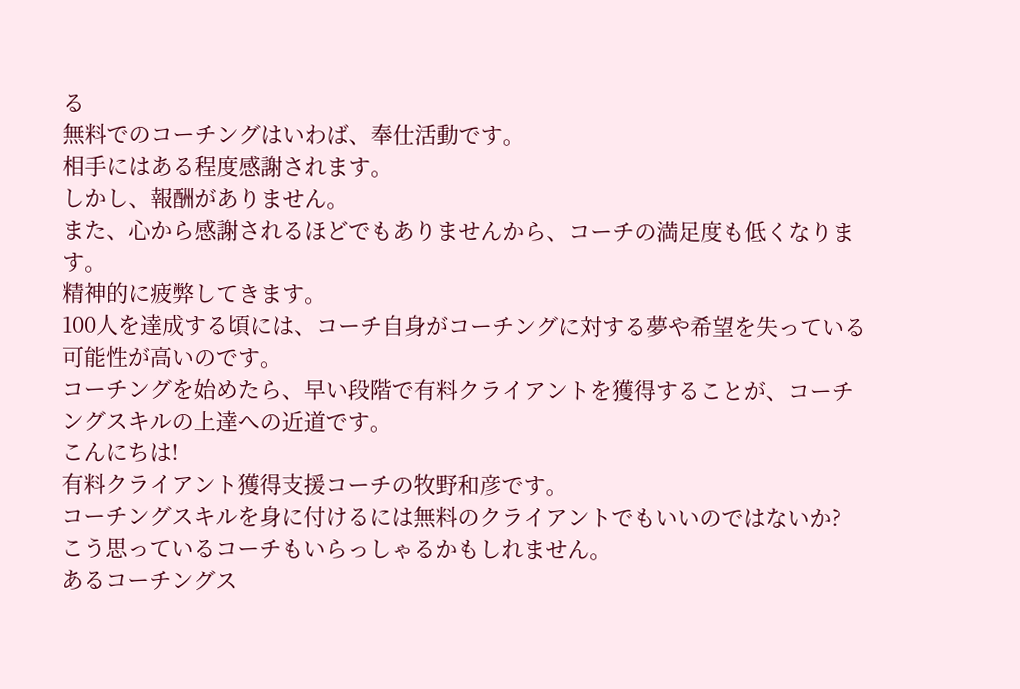る
無料でのコーチングはいわば、奉仕活動です。
相手にはある程度感謝されます。
しかし、報酬がありません。
また、心から感謝されるほどでもありませんから、コーチの満足度も低くなります。
精神的に疲弊してきます。
100人を達成する頃には、コーチ自身がコーチングに対する夢や希望を失っている可能性が高いのです。
コーチングを始めたら、早い段階で有料クライアントを獲得することが、コーチングスキルの上達への近道です。
こんにちは!
有料クライアント獲得支援コーチの牧野和彦です。
コーチングスキルを身に付けるには無料のクライアントでもいいのではないか?
こう思っているコーチもいらっしゃるかもしれません。
あるコーチングス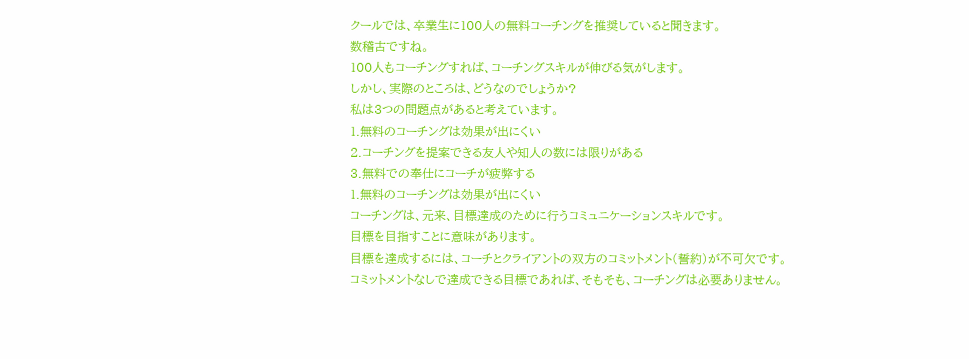クールでは、卒業生に100人の無料コーチングを推奨していると聞きます。
数稽古ですね。
100人もコーチングすれば、コーチングスキルが伸びる気がします。
しかし、実際のところは、どうなのでしょうか?
私は3つの問題点があると考えています。
1.無料のコーチングは効果が出にくい
2.コーチングを提案できる友人や知人の数には限りがある
3.無料での奉仕にコーチが疲弊する
1.無料のコーチングは効果が出にくい
コーチングは、元来、目標達成のために行うコミュニケーションスキルです。
目標を目指すことに意味があります。
目標を達成するには、コーチとクライアントの双方のコミットメント(誓約)が不可欠です。
コミットメントなしで達成できる目標であれば、そもそも、コーチングは必要ありません。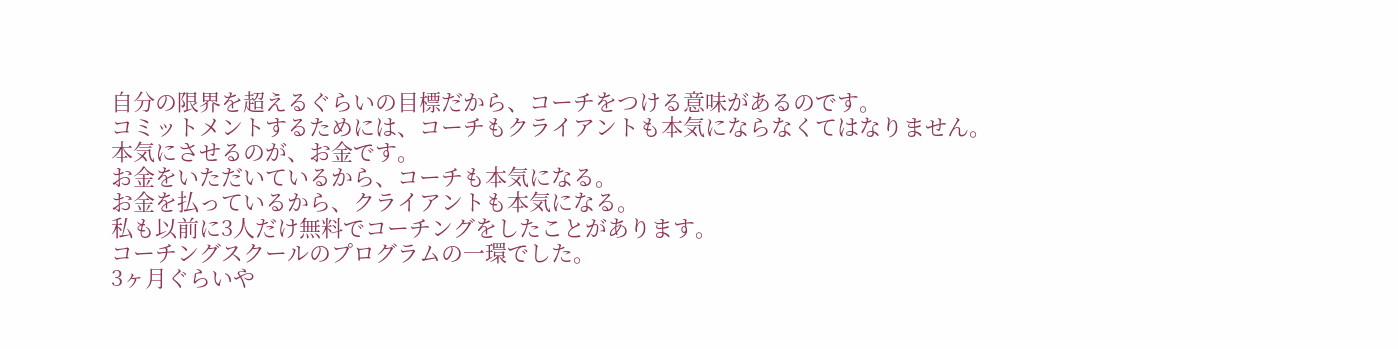自分の限界を超えるぐらいの目標だから、コーチをつける意味があるのです。
コミットメントするためには、コーチもクライアントも本気にならなくてはなりません。
本気にさせるのが、お金です。
お金をいただいているから、コーチも本気になる。
お金を払っているから、クライアントも本気になる。
私も以前に3人だけ無料でコーチングをしたことがあります。
コーチングスクールのプログラムの一環でした。
3ヶ月ぐらいや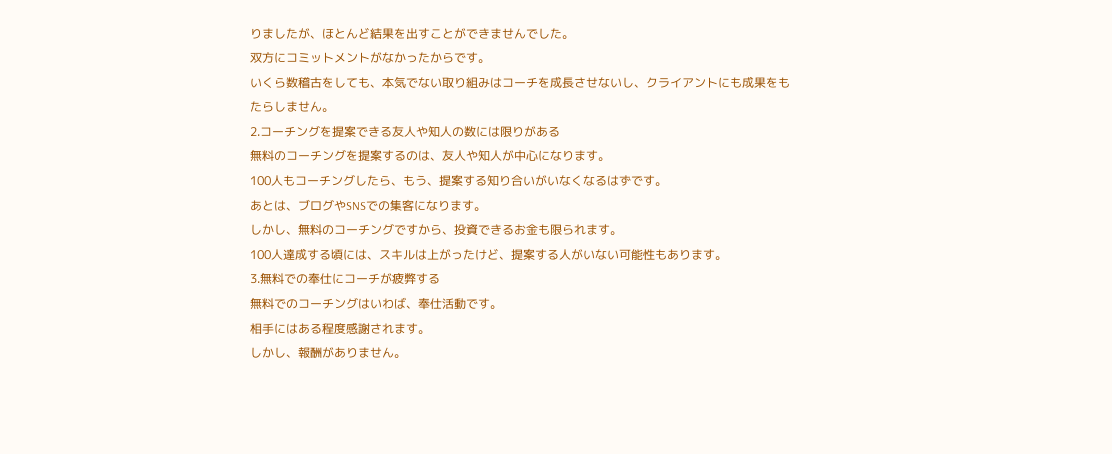りましたが、ほとんど結果を出すことができませんでした。
双方にコミットメントがなかったからです。
いくら数稽古をしても、本気でない取り組みはコーチを成長させないし、クライアントにも成果をもたらしません。
2.コーチングを提案できる友人や知人の数には限りがある
無料のコーチングを提案するのは、友人や知人が中心になります。
100人もコーチングしたら、もう、提案する知り合いがいなくなるはずです。
あとは、ブログやSNSでの集客になります。
しかし、無料のコーチングですから、投資できるお金も限られます。
100人達成する頃には、スキルは上がったけど、提案する人がいない可能性もあります。
3.無料での奉仕にコーチが疲弊する
無料でのコーチングはいわば、奉仕活動です。
相手にはある程度感謝されます。
しかし、報酬がありません。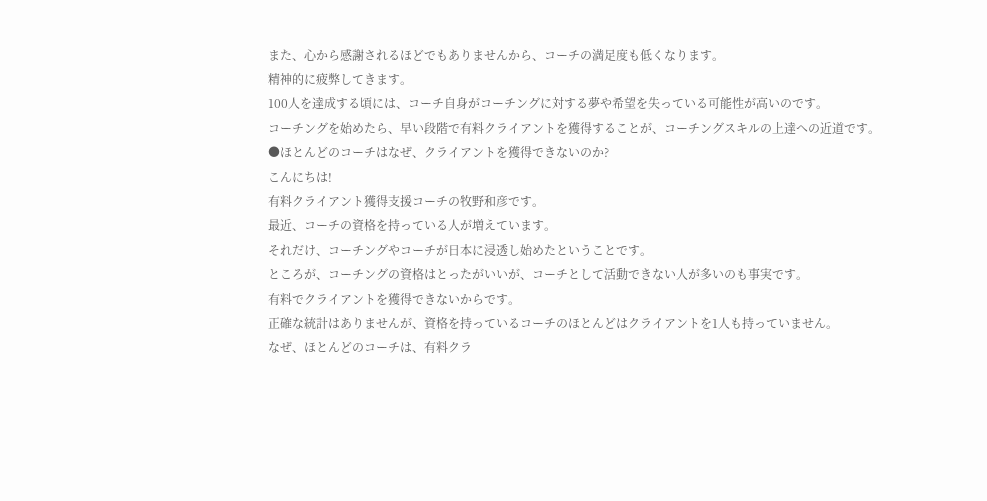また、心から感謝されるほどでもありませんから、コーチの満足度も低くなります。
精神的に疲弊してきます。
100人を達成する頃には、コーチ自身がコーチングに対する夢や希望を失っている可能性が高いのです。
コーチングを始めたら、早い段階で有料クライアントを獲得することが、コーチングスキルの上達への近道です。
●ほとんどのコーチはなぜ、クライアントを獲得できないのか?
こんにちは!
有料クライアント獲得支援コーチの牧野和彦です。
最近、コーチの資格を持っている人が増えています。
それだけ、コーチングやコーチが日本に浸透し始めたということです。
ところが、コーチングの資格はとったがいいが、コーチとして活動できない人が多いのも事実です。
有料でクライアントを獲得できないからです。
正確な統計はありませんが、資格を持っているコーチのほとんどはクライアントを1人も持っていません。
なぜ、ほとんどのコーチは、有料クラ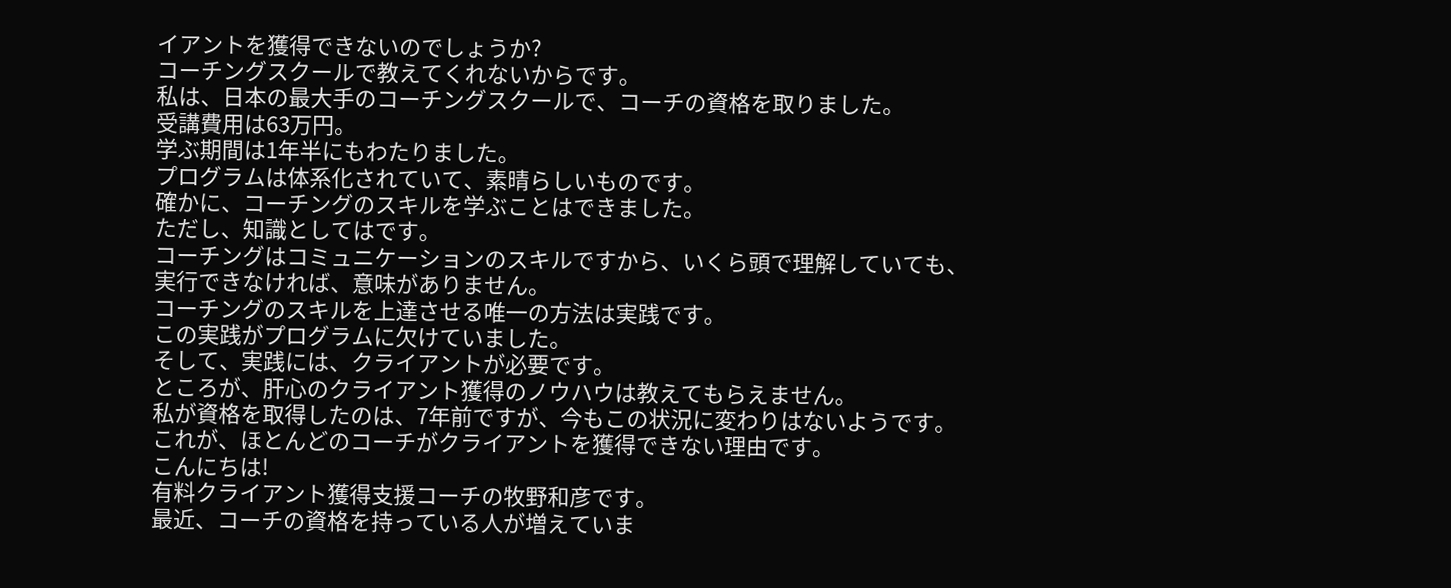イアントを獲得できないのでしょうか?
コーチングスクールで教えてくれないからです。
私は、日本の最大手のコーチングスクールで、コーチの資格を取りました。
受講費用は63万円。
学ぶ期間は1年半にもわたりました。
プログラムは体系化されていて、素晴らしいものです。
確かに、コーチングのスキルを学ぶことはできました。
ただし、知識としてはです。
コーチングはコミュニケーションのスキルですから、いくら頭で理解していても、実行できなければ、意味がありません。
コーチングのスキルを上達させる唯一の方法は実践です。
この実践がプログラムに欠けていました。
そして、実践には、クライアントが必要です。
ところが、肝心のクライアント獲得のノウハウは教えてもらえません。
私が資格を取得したのは、7年前ですが、今もこの状況に変わりはないようです。
これが、ほとんどのコーチがクライアントを獲得できない理由です。
こんにちは!
有料クライアント獲得支援コーチの牧野和彦です。
最近、コーチの資格を持っている人が増えていま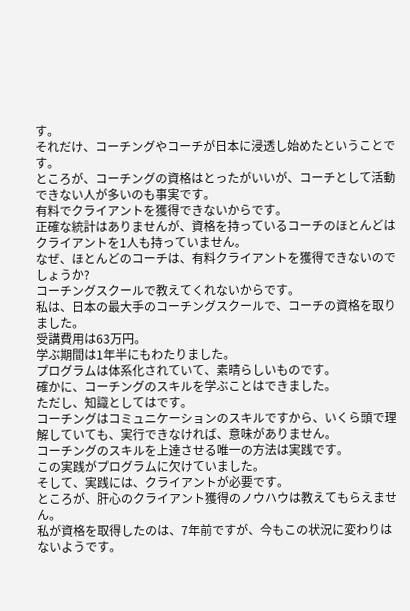す。
それだけ、コーチングやコーチが日本に浸透し始めたということです。
ところが、コーチングの資格はとったがいいが、コーチとして活動できない人が多いのも事実です。
有料でクライアントを獲得できないからです。
正確な統計はありませんが、資格を持っているコーチのほとんどはクライアントを1人も持っていません。
なぜ、ほとんどのコーチは、有料クライアントを獲得できないのでしょうか?
コーチングスクールで教えてくれないからです。
私は、日本の最大手のコーチングスクールで、コーチの資格を取りました。
受講費用は63万円。
学ぶ期間は1年半にもわたりました。
プログラムは体系化されていて、素晴らしいものです。
確かに、コーチングのスキルを学ぶことはできました。
ただし、知識としてはです。
コーチングはコミュニケーションのスキルですから、いくら頭で理解していても、実行できなければ、意味がありません。
コーチングのスキルを上達させる唯一の方法は実践です。
この実践がプログラムに欠けていました。
そして、実践には、クライアントが必要です。
ところが、肝心のクライアント獲得のノウハウは教えてもらえません。
私が資格を取得したのは、7年前ですが、今もこの状況に変わりはないようです。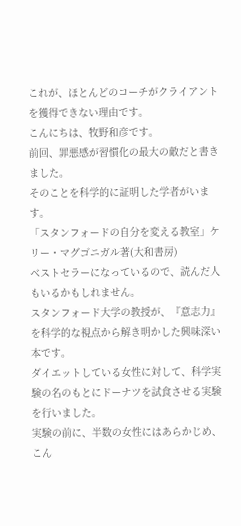これが、ほとんどのコーチがクライアントを獲得できない理由です。
こんにちは、牧野和彦です。
前回、罪悪感が習慣化の最大の敵だと書きました。
そのことを科学的に証明した学者がいます。
「スタンフォードの自分を変える教室」ケリー・マグゴニガル著(大和書房)
ベストセラーになっているので、読んだ人もいるかもしれません。
スタンフォード大学の教授が、『意志力』を科学的な視点から解き明かした興味深い本です。
ダイエットしている女性に対して、科学実験の名のもとにドーナツを試食させる実験を行いました。
実験の前に、半数の女性にはあらかじめ、こん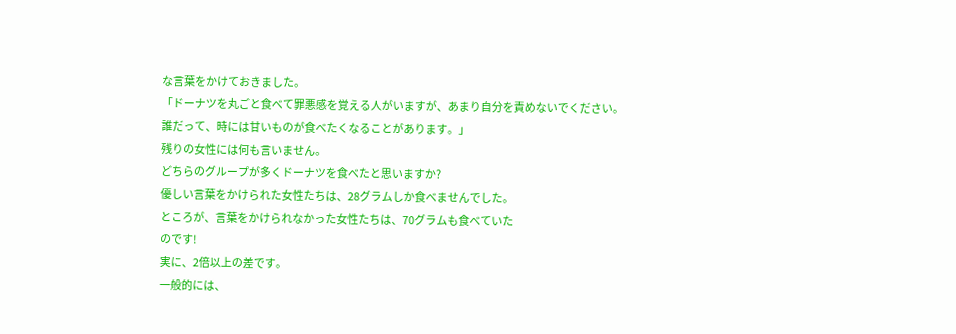な言葉をかけておきました。
「ドーナツを丸ごと食べて罪悪感を覚える人がいますが、あまり自分を責めないでください。
誰だって、時には甘いものが食べたくなることがあります。」
残りの女性には何も言いません。
どちらのグループが多くドーナツを食べたと思いますか?
優しい言葉をかけられた女性たちは、28グラムしか食べませんでした。
ところが、言葉をかけられなかった女性たちは、70グラムも食べていた
のです!
実に、2倍以上の差です。
一般的には、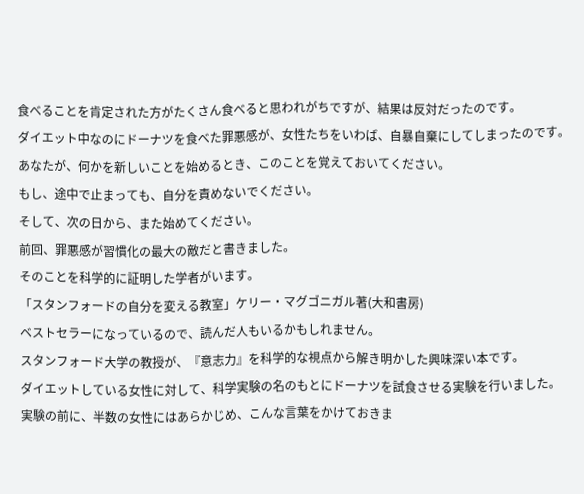食べることを肯定された方がたくさん食べると思われがちですが、結果は反対だったのです。
ダイエット中なのにドーナツを食べた罪悪感が、女性たちをいわば、自暴自棄にしてしまったのです。
あなたが、何かを新しいことを始めるとき、このことを覚えておいてください。
もし、途中で止まっても、自分を責めないでください。
そして、次の日から、また始めてください。
前回、罪悪感が習慣化の最大の敵だと書きました。
そのことを科学的に証明した学者がいます。
「スタンフォードの自分を変える教室」ケリー・マグゴニガル著(大和書房)
ベストセラーになっているので、読んだ人もいるかもしれません。
スタンフォード大学の教授が、『意志力』を科学的な視点から解き明かした興味深い本です。
ダイエットしている女性に対して、科学実験の名のもとにドーナツを試食させる実験を行いました。
実験の前に、半数の女性にはあらかじめ、こんな言葉をかけておきま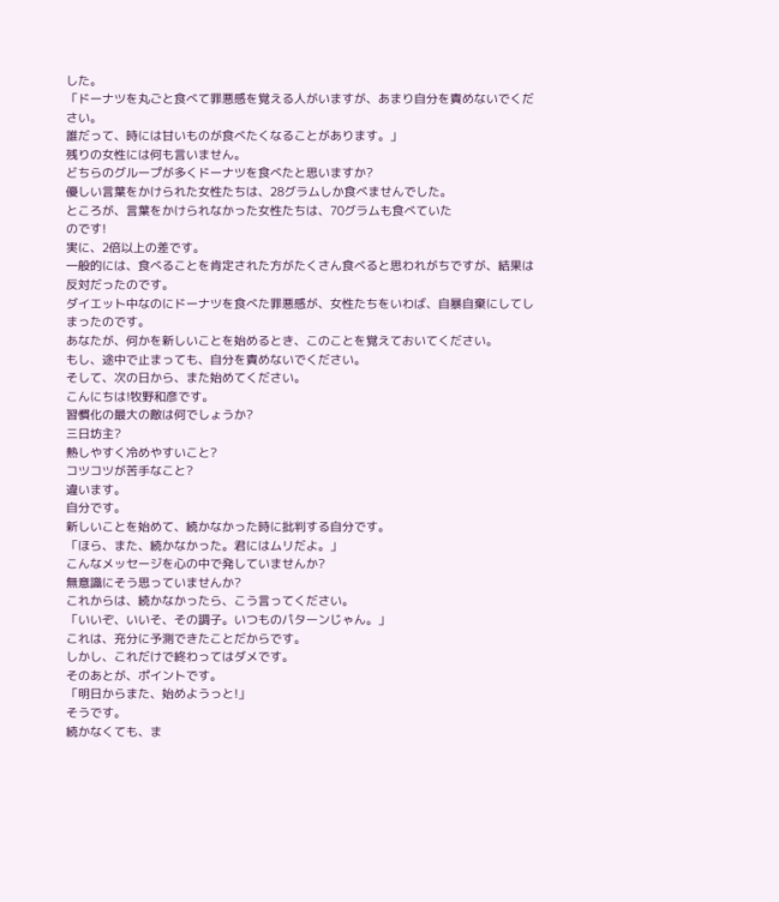した。
「ドーナツを丸ごと食べて罪悪感を覚える人がいますが、あまり自分を責めないでください。
誰だって、時には甘いものが食べたくなることがあります。」
残りの女性には何も言いません。
どちらのグループが多くドーナツを食べたと思いますか?
優しい言葉をかけられた女性たちは、28グラムしか食べませんでした。
ところが、言葉をかけられなかった女性たちは、70グラムも食べていた
のです!
実に、2倍以上の差です。
一般的には、食べることを肯定された方がたくさん食べると思われがちですが、結果は反対だったのです。
ダイエット中なのにドーナツを食べた罪悪感が、女性たちをいわば、自暴自棄にしてしまったのです。
あなたが、何かを新しいことを始めるとき、このことを覚えておいてください。
もし、途中で止まっても、自分を責めないでください。
そして、次の日から、また始めてください。
こんにちは!牧野和彦です。
習慣化の最大の敵は何でしょうか?
三日坊主?
熱しやすく冷めやすいこと?
コツコツが苦手なこと?
違います。
自分です。
新しいことを始めて、続かなかった時に批判する自分です。
「ほら、また、続かなかった。君にはムリだよ。」
こんなメッセージを心の中で発していませんか?
無意識にそう思っていませんか?
これからは、続かなかったら、こう言ってください。
「いいぞ、いいそ、その調子。いつものパターンじゃん。」
これは、充分に予測できたことだからです。
しかし、これだけで終わってはダメです。
そのあとが、ポイントです。
「明日からまた、始めようっと!」
そうです。
続かなくても、ま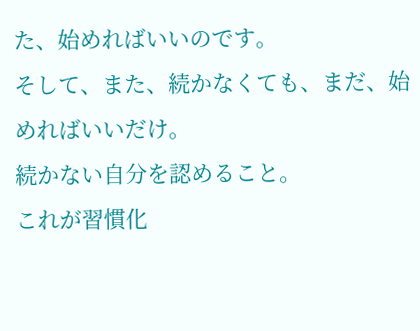た、始めればいいのです。
そして、また、続かなくても、まだ、始めればいいだけ。
続かない自分を認めること。
これが習慣化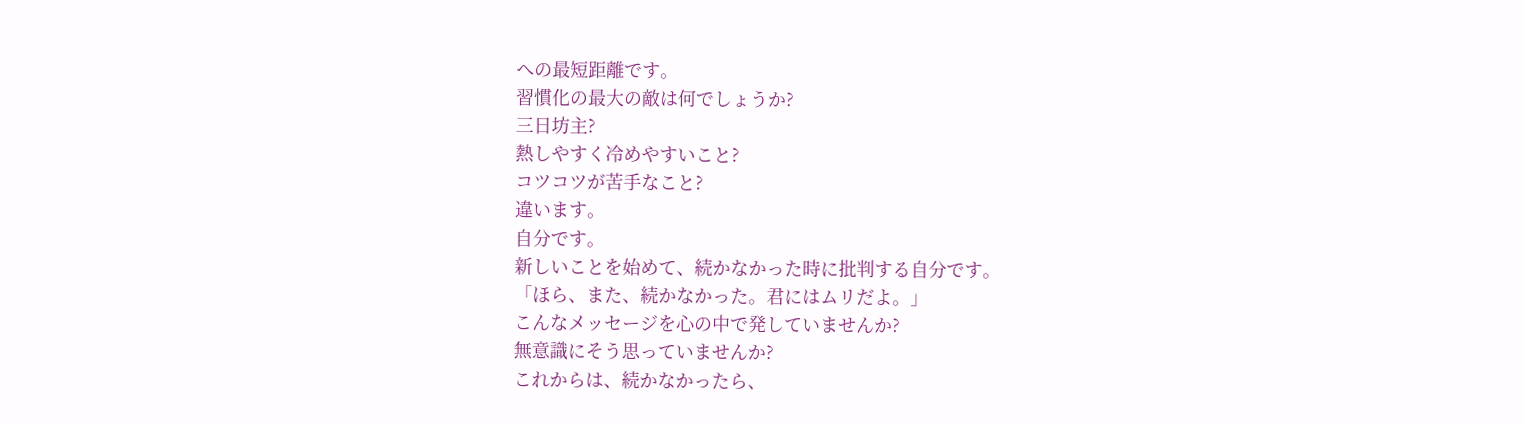への最短距離です。
習慣化の最大の敵は何でしょうか?
三日坊主?
熱しやすく冷めやすいこと?
コツコツが苦手なこと?
違います。
自分です。
新しいことを始めて、続かなかった時に批判する自分です。
「ほら、また、続かなかった。君にはムリだよ。」
こんなメッセージを心の中で発していませんか?
無意識にそう思っていませんか?
これからは、続かなかったら、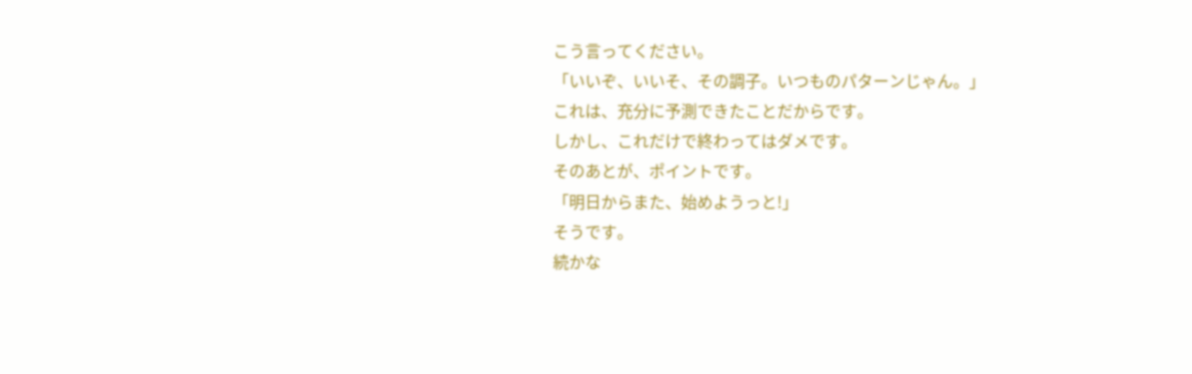こう言ってください。
「いいぞ、いいそ、その調子。いつものパターンじゃん。」
これは、充分に予測できたことだからです。
しかし、これだけで終わってはダメです。
そのあとが、ポイントです。
「明日からまた、始めようっと!」
そうです。
続かな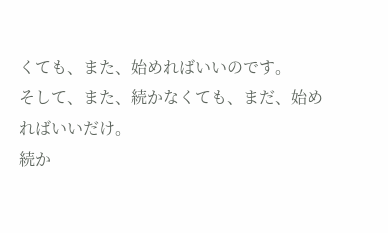くても、また、始めればいいのです。
そして、また、続かなくても、まだ、始めればいいだけ。
続か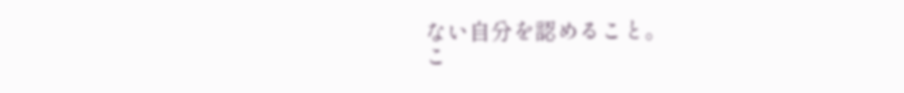ない自分を認めること。
こ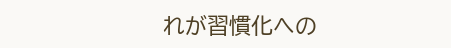れが習慣化への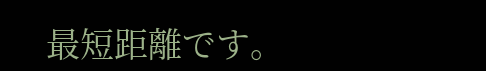最短距離です。